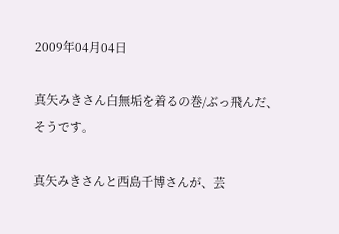2009年04月04日

真矢みきさん白無垢を着るの巻/ぶっ飛んだ、そうです。

真矢みきさんと西島千博さんが、芸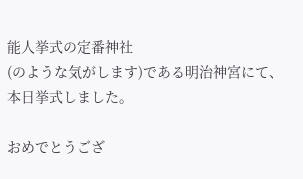能人挙式の定番神社
(のような気がします)である明治神宮にて、本日挙式しました。

おめでとうござ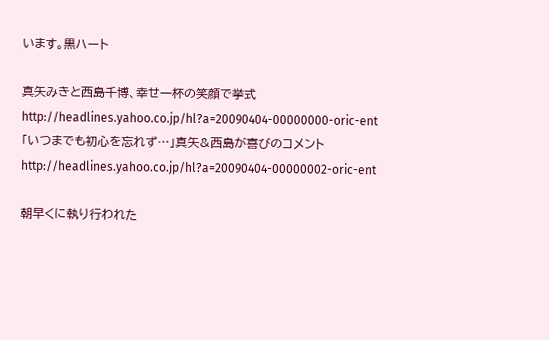います。黒ハート

真矢みきと西島千博、幸せ一杯の笑顔で挙式
http://headlines.yahoo.co.jp/hl?a=20090404-00000000-oric-ent
「いつまでも初心を忘れず…」真矢&西島が喜びのコメント
http://headlines.yahoo.co.jp/hl?a=20090404-00000002-oric-ent

朝早くに執り行われた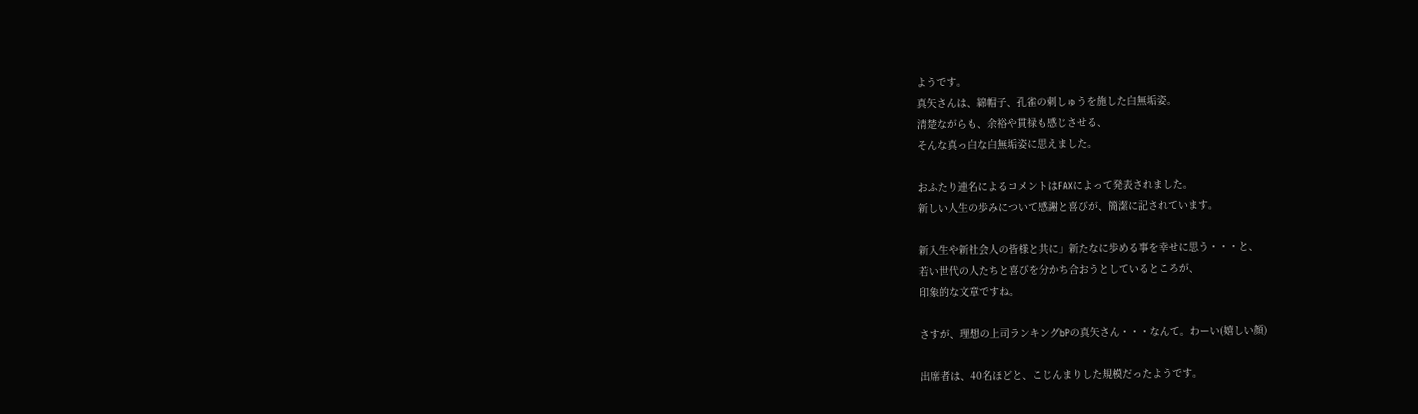ようです。
真矢さんは、綿帽子、孔雀の刺しゅうを施した白無垢姿。
清楚ながらも、余裕や貫禄も感じさせる、
そんな真っ白な白無垢姿に思えました。

おふたり連名によるコメントはFAXによって発表されました。
新しい人生の歩みについて感謝と喜びが、簡潔に記されています。

新入生や新社会人の皆様と共に」新たなに歩める事を幸せに思う・・・と、
若い世代の人たちと喜びを分かち合おうとしているところが、
印象的な文章ですね。

さすが、理想の上司ランキングbPの真矢さん・・・なんて。わーい(嬉しい顔)

出席者は、40名ほどと、こじんまりした規模だったようです。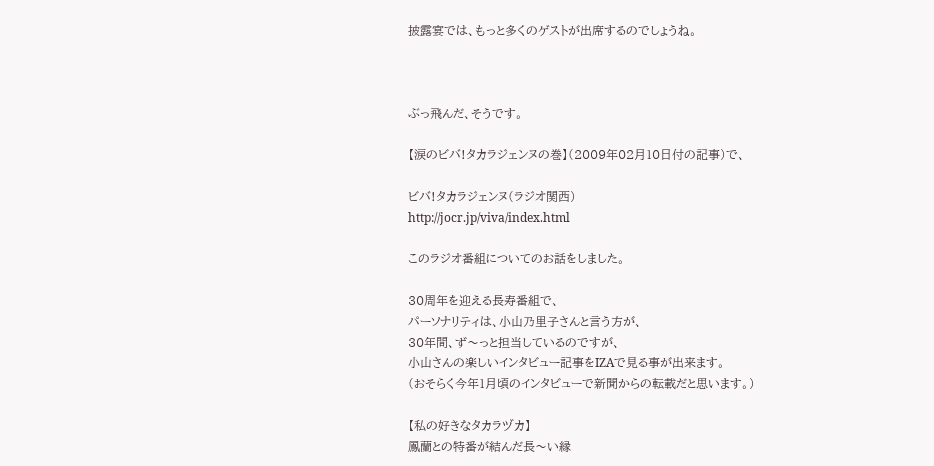披露宴では、もっと多くのゲストが出席するのでしょうね。



ぶっ飛んだ、そうです。

【涙のビバ!タカラジェンヌの巻】(2009年02月10日付の記事)で、

ビバ!タカラジェンヌ(ラジオ関西)
http://jocr.jp/viva/index.html

このラジオ番組についてのお話をしました。

30周年を迎える長寿番組で、
パーソナリティは、小山乃里子さんと言う方が、
30年間、ず〜っと担当しているのですが、
小山さんの楽しいインタビュー記事をIZAで見る事が出来ます。
(おそらく今年1月頃のインタビューで新聞からの転載だと思います。)

【私の好きなタカラヅカ】
鳳蘭との特番が結んだ長〜い縁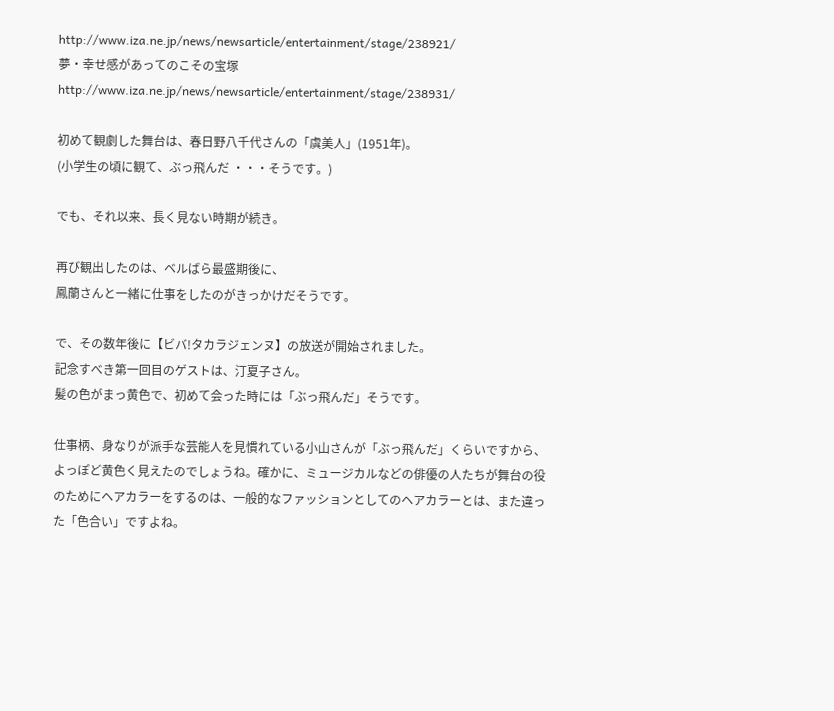http://www.iza.ne.jp/news/newsarticle/entertainment/stage/238921/
夢・幸せ感があってのこその宝塚
http://www.iza.ne.jp/news/newsarticle/entertainment/stage/238931/

初めて観劇した舞台は、春日野八千代さんの「虞美人」(1951年)。
(小学生の頃に観て、ぶっ飛んだ ・・・そうです。)

でも、それ以来、長く見ない時期が続き。

再び観出したのは、ベルばら最盛期後に、
鳳蘭さんと一緒に仕事をしたのがきっかけだそうです。

で、その数年後に【ビバ!タカラジェンヌ】の放送が開始されました。
記念すべき第一回目のゲストは、汀夏子さん。
髪の色がまっ黄色で、初めて会った時には「ぶっ飛んだ」そうです。

仕事柄、身なりが派手な芸能人を見慣れている小山さんが「ぶっ飛んだ」くらいですから、よっぽど黄色く見えたのでしょうね。確かに、ミュージカルなどの俳優の人たちが舞台の役のためにヘアカラーをするのは、一般的なファッションとしてのヘアカラーとは、また違った「色合い」ですよね。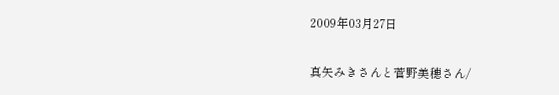2009年03月27日

真矢みきさんと菅野美穂さん/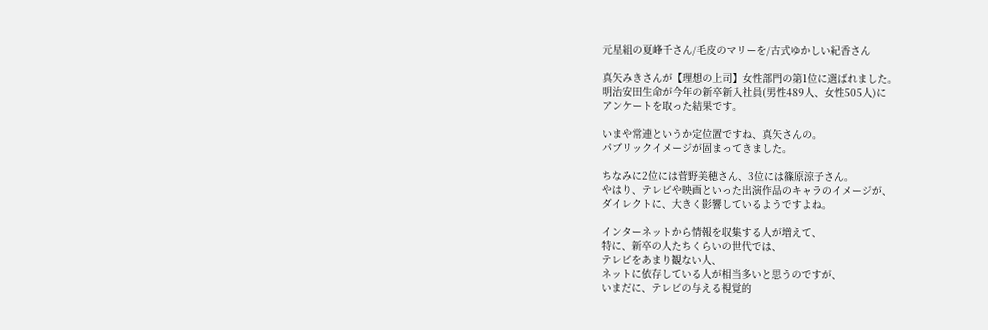元星組の夏峰千さん/毛皮のマリーを/古式ゆかしい紀香さん

真矢みきさんが【理想の上司】女性部門の第1位に選ばれました。
明治安田生命が今年の新卒新入社員(男性489人、女性505人)に
アンケートを取った結果です。

いまや常連というか定位置ですね、真矢さんの。
パブリックイメージが固まってきました。

ちなみに2位には菅野美穂さん、3位には篠原涼子さん。
やはり、テレビや映画といった出演作品のキャラのイメージが、
ダイレクトに、大きく影響しているようですよね。

インターネットから情報を収集する人が増えて、
特に、新卒の人たちくらいの世代では、
テレビをあまり観ない人、
ネットに依存している人が相当多いと思うのですが、
いまだに、テレビの与える視覚的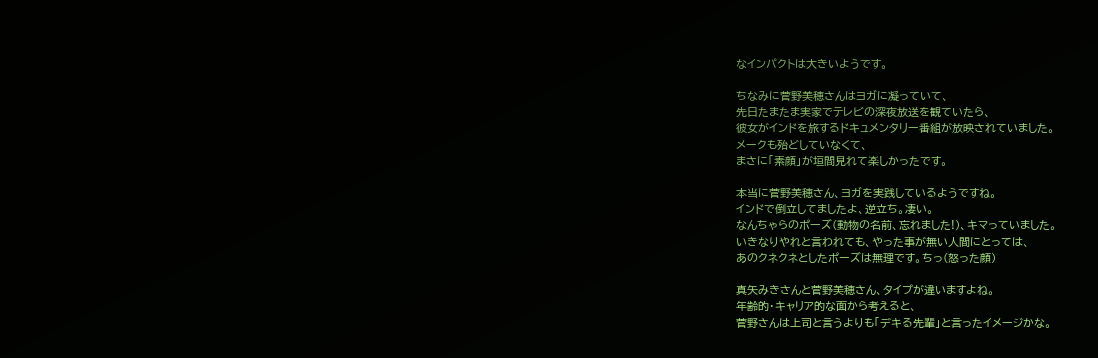なインパクトは大きいようです。

ちなみに菅野美穂さんはヨガに凝っていて、
先日たまたま実家でテレビの深夜放送を観ていたら、
彼女がインドを旅するドキュメンタリー番組が放映されていました。
メークも殆どしていなくて、
まさに「素顔」が垣間見れて楽しかったです。

本当に菅野美穂さん、ヨガを実践しているようですね。
インドで倒立してましたよ、逆立ち。凄い。
なんちゃらのポーズ(動物の名前、忘れました!)、キマっていました。
いきなりやれと言われても、やった事が無い人間にとっては、
あのクネクネとしたポーズは無理です。ちっ(怒った顔)

真矢みきさんと菅野美穂さん、タイプが違いますよね。
年齢的・キャリア的な面から考えると、
菅野さんは上司と言うよりも「デキる先輩」と言ったイメージかな。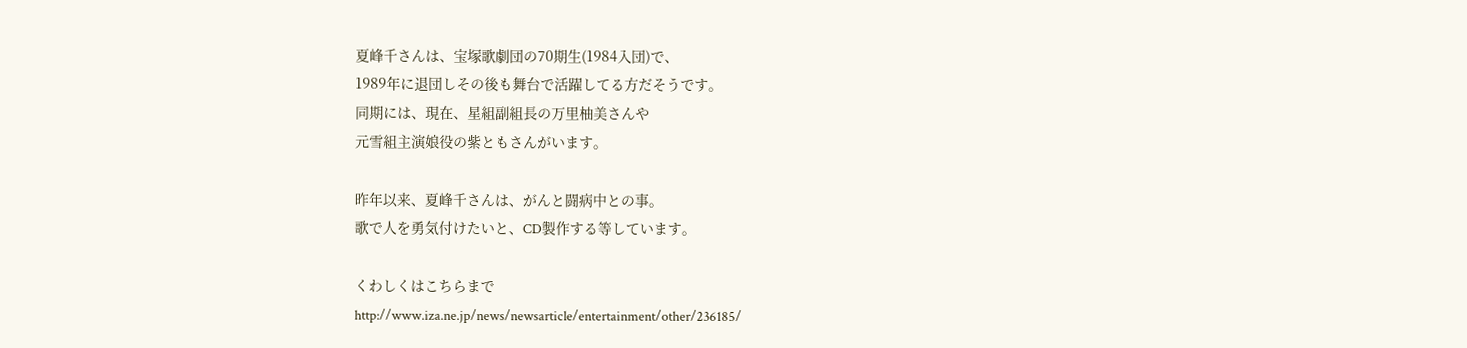夏峰千さんは、宝塚歌劇団の70期生(1984入団)で、
1989年に退団しその後も舞台で活躍してる方だそうです。
同期には、現在、星組副組長の万里柚美さんや
元雪組主演娘役の紫ともさんがいます。

昨年以来、夏峰千さんは、がんと闘病中との事。
歌で人を勇気付けたいと、CD製作する等しています。

くわしくはこちらまで
http://www.iza.ne.jp/news/newsarticle/entertainment/other/236185/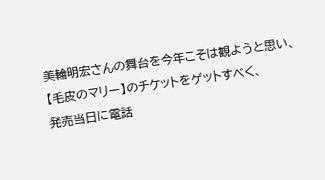美輪明宏さんの舞台を今年こそは観ようと思い、
【毛皮のマリー】のチケットをゲットすべく、
発売当日に電話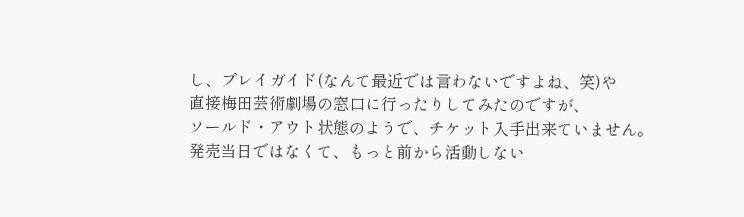し、プレイガイド(なんて最近では言わないですよね、笑)や
直接梅田芸術劇場の窓口に行ったりしてみたのですが、
ソールド・アウト状態のようで、チケット入手出来ていません。
発売当日ではなくて、もっと前から活動しない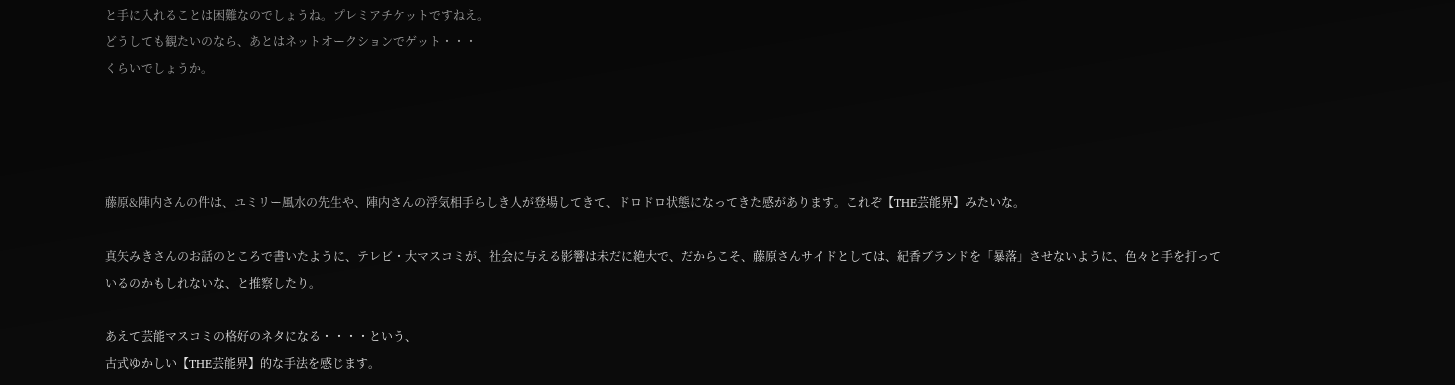と手に入れることは困難なのでしょうね。プレミアチケットですねえ。
どうしても観たいのなら、あとはネットオークションでゲット・・・
くらいでしょうか。




藤原&陣内さんの件は、ユミリー風水の先生や、陣内さんの浮気相手らしき人が登場してきて、ドロドロ状態になってきた感があります。これぞ【THE芸能界】みたいな。

真矢みきさんのお話のところで書いたように、テレビ・大マスコミが、社会に与える影響は未だに絶大で、だからこそ、藤原さんサイドとしては、紀香ブランドを「暴落」させないように、色々と手を打っているのかもしれないな、と推察したり。

あえて芸能マスコミの格好のネタになる・・・・という、
古式ゆかしい【THE芸能界】的な手法を感じます。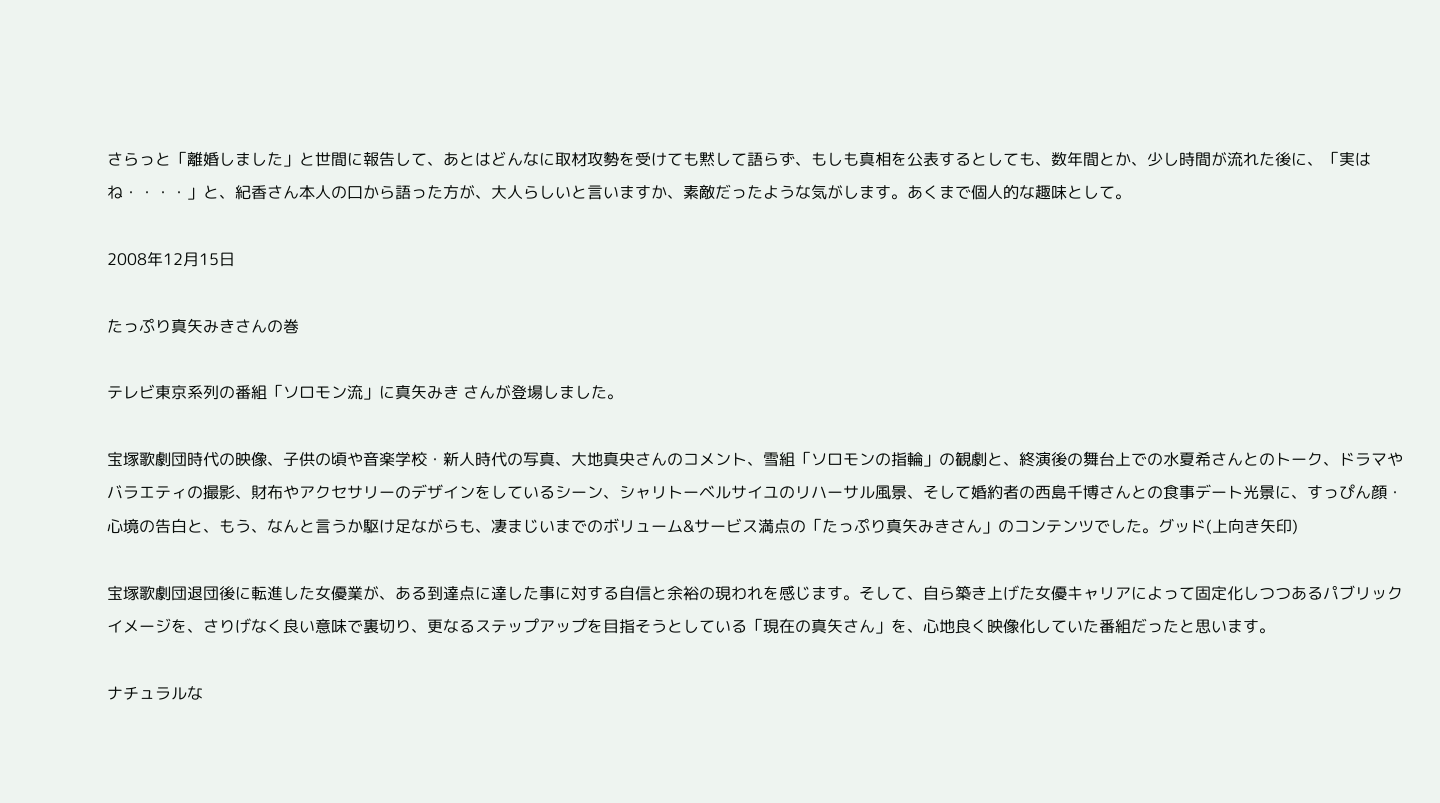さらっと「離婚しました」と世間に報告して、あとはどんなに取材攻勢を受けても黙して語らず、もしも真相を公表するとしても、数年間とか、少し時間が流れた後に、「実はね・・・・」と、紀香さん本人の口から語った方が、大人らしいと言いますか、素敵だったような気がします。あくまで個人的な趣味として。

2008年12月15日

たっぷり真矢みきさんの巻

テレビ東京系列の番組「ソロモン流」に真矢みき さんが登場しました。

宝塚歌劇団時代の映像、子供の頃や音楽学校・新人時代の写真、大地真央さんのコメント、雪組「ソロモンの指輪」の観劇と、終演後の舞台上での水夏希さんとのトーク、ドラマやバラエティの撮影、財布やアクセサリーのデザインをしているシーン、シャリトーベルサイユのリハーサル風景、そして婚約者の西島千博さんとの食事デート光景に、すっぴん顔・心境の告白と、もう、なんと言うか駆け足ながらも、凄まじいまでのボリューム&サービス満点の「たっぷり真矢みきさん」のコンテンツでした。グッド(上向き矢印)

宝塚歌劇団退団後に転進した女優業が、ある到達点に達した事に対する自信と余裕の現われを感じます。そして、自ら築き上げた女優キャリアによって固定化しつつあるパブリックイメージを、さりげなく良い意味で裏切り、更なるステップアップを目指そうとしている「現在の真矢さん」を、心地良く映像化していた番組だったと思います。

ナチュラルな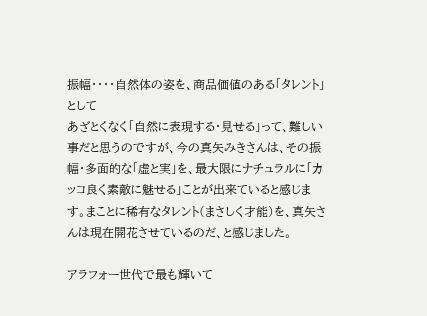振幅・・・・自然体の姿を、商品価値のある「タレント」として
あざとくなく「自然に表現する・見せる」って、難しい事だと思うのですが、今の真矢みきさんは、その振幅・多面的な「虚と実」を、最大限にナチュラルに「カッコ良く素敵に魅せる」ことが出来ていると感じます。まことに稀有なタレント(まさしく才能)を、真矢さんは現在開花させているのだ、と感じました。

アラフォー世代で最も輝いて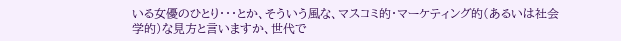いる女優のひとり・・・とか、そういう風な、マスコミ的・マーケティング的(あるいは社会学的)な見方と言いますか、世代で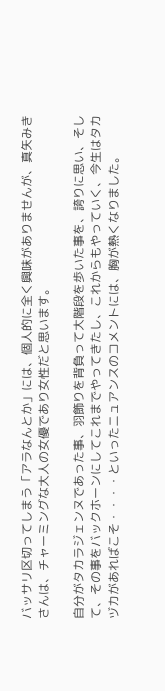バッサリ区切ってしまう「アラなんとか」には、個人的に全く興味がありませんが、真矢みきさんは、チャーミングな大人の女優であり女性だと思います。

自分がタカラジェンヌであった事、羽飾りを背負って大階段を歩いた事を、誇りに思い、そして、その事をバックホーンにしてこれまでやってきたし、これからもやっていく、今生はタカヅカがあればこそ・・・・といったニュアンスのコメントには、胸が熱くなりました。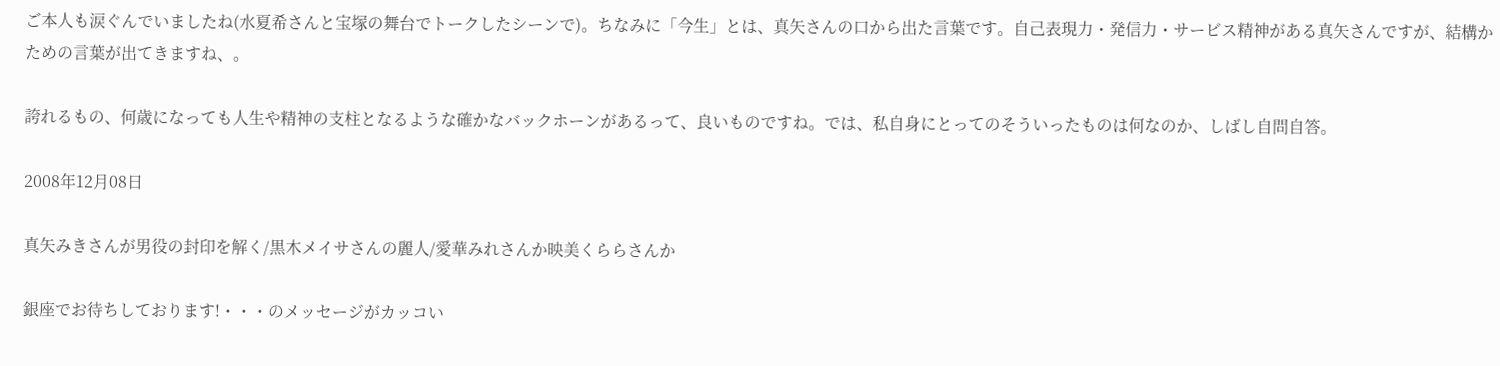ご本人も涙ぐんでいましたね(水夏希さんと宝塚の舞台でトークしたシーンで)。ちなみに「今生」とは、真矢さんの口から出た言葉です。自己表現力・発信力・サービス精神がある真矢さんですが、結構かための言葉が出てきますね、。

誇れるもの、何歳になっても人生や精神の支柱となるような確かなバックホーンがあるって、良いものですね。では、私自身にとってのそういったものは何なのか、しばし自問自答。

2008年12月08日

真矢みきさんが男役の封印を解く/黒木メイサさんの麗人/愛華みれさんか映美くららさんか

銀座でお待ちしております!・・・のメッセージがカッコい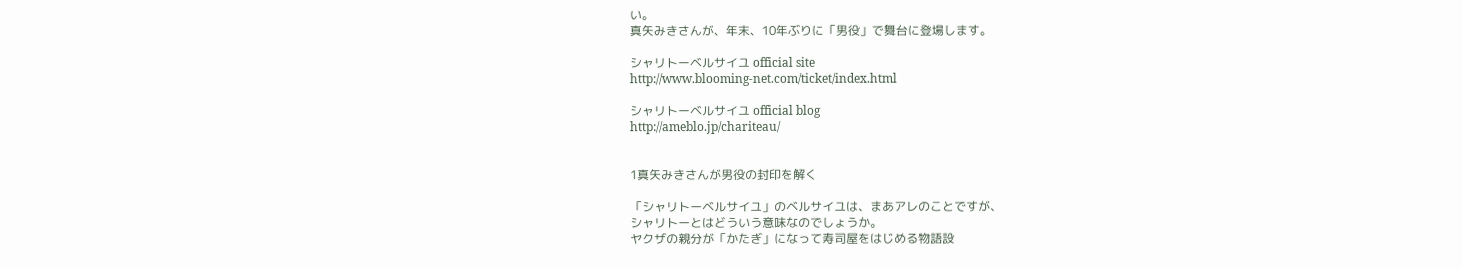い。
真矢みきさんが、年末、10年ぶりに「男役」で舞台に登場します。

シャリトーベルサイユ official site
http://www.blooming-net.com/ticket/index.html

シャリトーベルサイユ official blog
http://ameblo.jp/chariteau/


1真矢みきさんが男役の封印を解く

「シャリトーベルサイユ」のベルサイユは、まあアレのことですが、
シャリトーとはどういう意味なのでしょうか。
ヤクザの親分が「かたぎ」になって寿司屋をはじめる物語設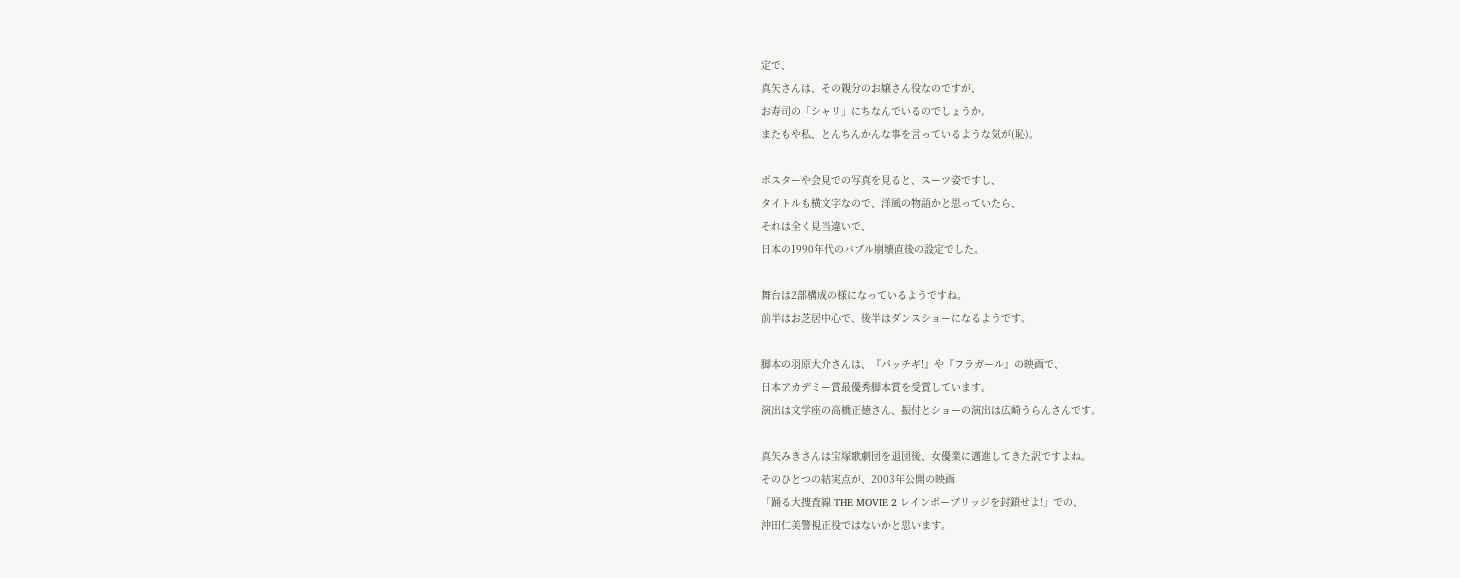定で、
真矢さんは、その親分のお嬢さん役なのですが、
お寿司の「シャリ」にちなんでいるのでしょうか。
またもや私、とんちんかんな事を言っているような気が(恥)。

ポスターや会見での写真を見ると、スーツ姿ですし、
タイトルも横文字なので、洋風の物語かと思っていたら、
それは全く見当違いで、
日本の1990年代のバブル崩壊直後の設定でした。

舞台は2部構成の様になっているようですね。
前半はお芝居中心で、後半はダンスショーになるようです。

脚本の羽原大介さんは、『パッチギ!』や『フラガール』の映画で、
日本アカデミー賞最優秀脚本賞を受賞しています。
演出は文学座の高橋正徳さん、振付とショーの演出は広崎うらんさんです。

真矢みきさんは宝塚歌劇団を退団後、女優業に邁進してきた訳ですよね。
そのひとつの結実点が、2003年公開の映画
「踊る大捜査線 THE MOVIE 2 レインボーブリッジを封鎖せよ!」での、
沖田仁美警視正役ではないかと思います。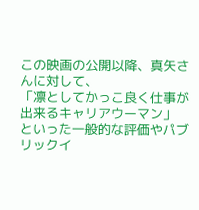この映画の公開以降、真矢さんに対して、
「凛としてかっこ良く仕事が出来るキャリアウーマン」
といった一般的な評価やパブリックイ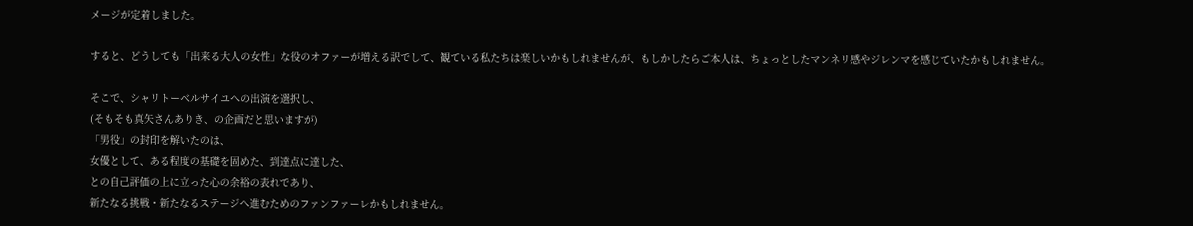メージが定着しました。

すると、どうしても「出来る大人の女性」な役のオファーが増える訳でして、観ている私たちは楽しいかもしれませんが、もしかしたらご本人は、ちょっとしたマンネリ感やジレンマを感じていたかもしれません。

そこで、シャリトーベルサイユへの出演を選択し、
(そもそも真矢さんありき、の企画だと思いますが)
「男役」の封印を解いたのは、
女優として、ある程度の基礎を固めた、到達点に達した、
との自己評価の上に立った心の余裕の表れであり、
新たなる挑戦・新たなるステージへ進むためのファンファーレかもしれません。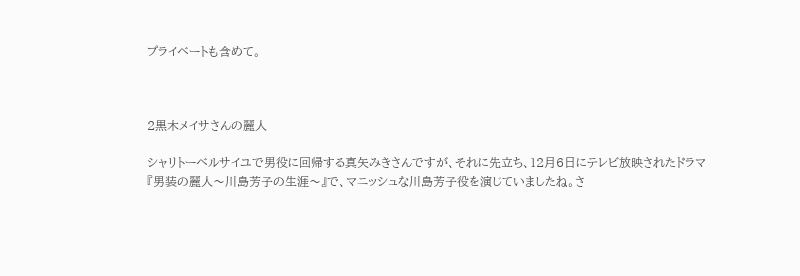プライベートも含めて。



2黒木メイサさんの麗人

シャリトーベルサイユで男役に回帰する真矢みきさんですが、それに先立ち、12月6日にテレビ放映されたドラマ『男装の麗人〜川島芳子の生涯〜』で、マニッシュな川島芳子役を演じていましたね。さ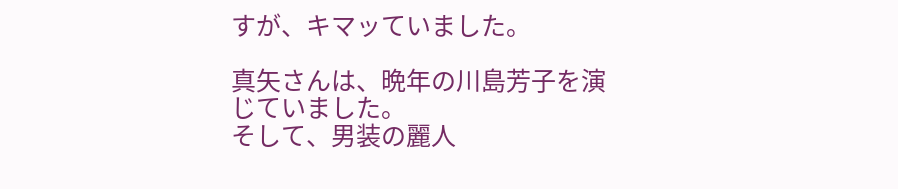すが、キマッていました。

真矢さんは、晩年の川島芳子を演じていました。
そして、男装の麗人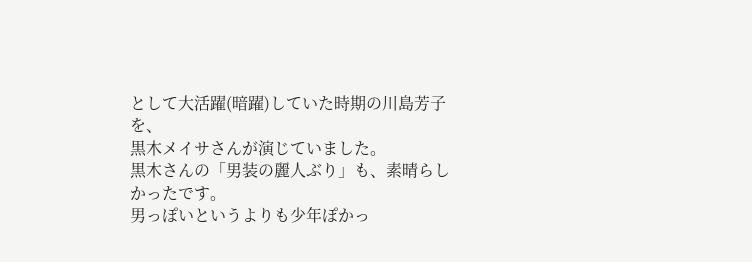として大活躍(暗躍)していた時期の川島芳子を、
黒木メイサさんが演じていました。
黒木さんの「男装の麗人ぶり」も、素晴らしかったです。
男っぽいというよりも少年ぽかっ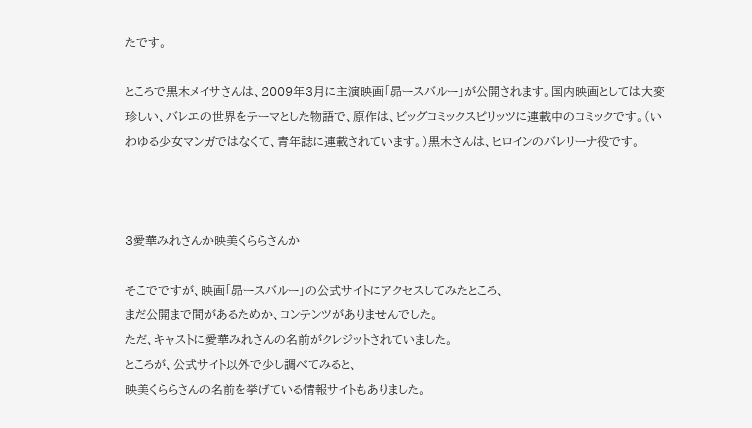たです。

ところで黒木メイサさんは、2009年3月に主演映画「昴ースバルー」が公開されます。国内映画としては大変珍しい、バレエの世界をテーマとした物語で、原作は、ビッグコミックスピリッツに連載中のコミックです。(いわゆる少女マンガではなくて、青年誌に連載されています。)黒木さんは、ヒロインのバレリーナ役です。



3愛華みれさんか映美くららさんか

そこでですが、映画「昴ースバルー」の公式サイトにアクセスしてみたところ、
まだ公開まで間があるためか、コンテンツがありませんでした。
ただ、キャストに愛華みれさんの名前がクレジットされていました。
ところが、公式サイト以外で少し調べてみると、
映美くららさんの名前を挙げている情報サイトもありました。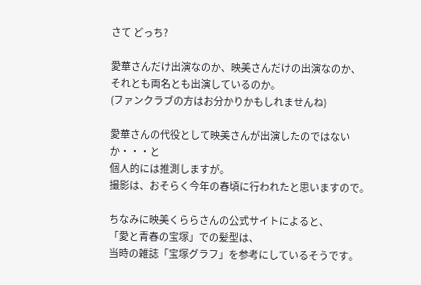さて どっち?

愛華さんだけ出演なのか、映美さんだけの出演なのか、
それとも両名とも出演しているのか。
(ファンクラブの方はお分かりかもしれませんね)

愛華さんの代役として映美さんが出演したのではないか・・・と
個人的には推測しますが。
撮影は、おそらく今年の春頃に行われたと思いますので。

ちなみに映美くららさんの公式サイトによると、
「愛と青春の宝塚」での髪型は、
当時の雑誌「宝塚グラフ」を参考にしているそうです。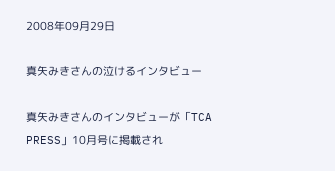2008年09月29日

真矢みきさんの泣けるインタビュー

真矢みきさんのインタビューが「TCA PRESS」10月号に掲載され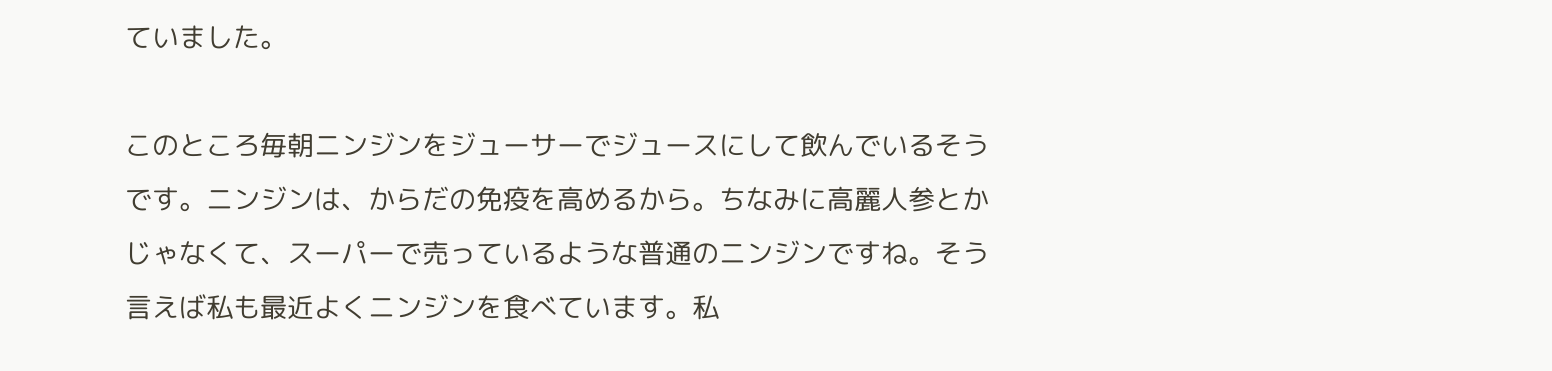ていました。

このところ毎朝ニンジンをジューサーでジュースにして飲んでいるそうです。ニンジンは、からだの免疫を高めるから。ちなみに高麗人参とかじゃなくて、スーパーで売っているような普通のニンジンですね。そう言えば私も最近よくニンジンを食べています。私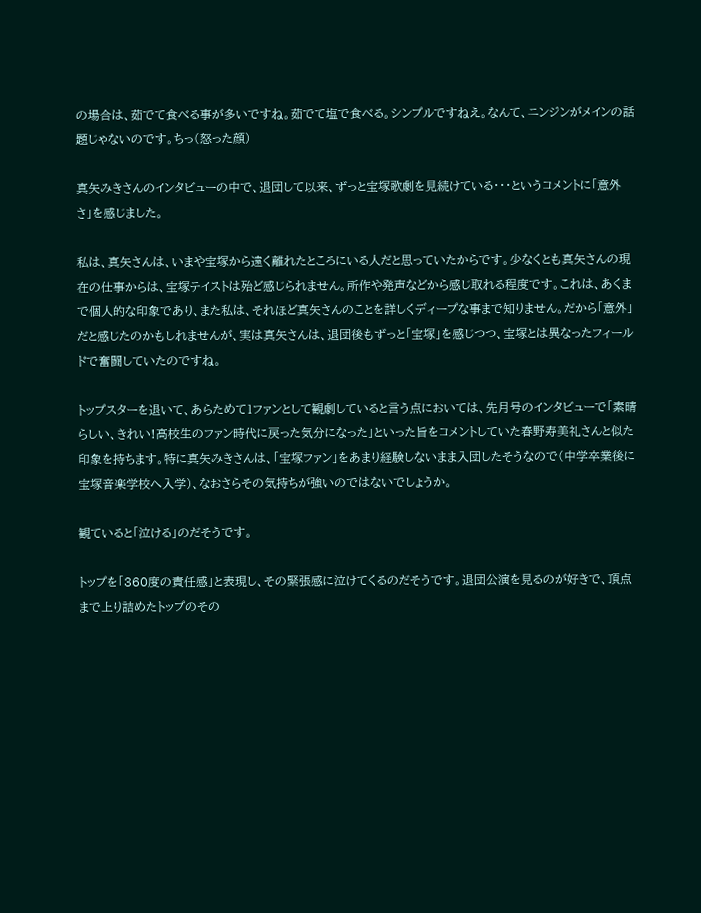の場合は、茹でて食べる事が多いですね。茹でて塩で食べる。シンプルですねえ。なんて、ニンジンがメインの話題じゃないのです。ちっ(怒った顔)

真矢みきさんのインタビューの中で、退団して以来、ずっと宝塚歌劇を見続けている・・・というコメントに「意外さ」を感じました。

私は、真矢さんは、いまや宝塚から遠く離れたところにいる人だと思っていたからです。少なくとも真矢さんの現在の仕事からは、宝塚テイストは殆ど感じられません。所作や発声などから感じ取れる程度です。これは、あくまで個人的な印象であり、また私は、それほど真矢さんのことを詳しくディープな事まで知りません。だから「意外」だと感じたのかもしれませんが、実は真矢さんは、退団後もずっと「宝塚」を感じつつ、宝塚とは異なったフィールドで奮闘していたのですね。

トップスターを退いて、あらためて1ファンとして観劇していると言う点においては、先月号のインタビューで「素晴らしい、きれい!高校生のファン時代に戻った気分になった」といった旨をコメントしていた春野寿美礼さんと似た印象を持ちます。特に真矢みきさんは、「宝塚ファン」をあまり経験しないまま入団したそうなので(中学卒業後に宝塚音楽学校へ入学)、なおさらその気持ちが強いのではないでしょうか。

観ていると「泣ける」のだそうです。

トップを「360度の責任感」と表現し、その緊張感に泣けてくるのだそうです。退団公演を見るのが好きで、頂点まで上り詰めたトップのその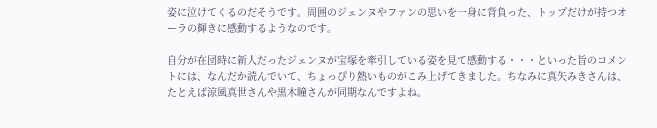姿に泣けてくるのだそうです。周囲のジェンヌやファンの思いを一身に背負った、トップだけが持つオーラの輝きに感動するようなのです。

自分が在団時に新人だったジェンヌが宝塚を牽引している姿を見て感動する・・・といった旨のコメントには、なんだか読んでいて、ちょっぴり熱いものがこみ上げてきました。ちなみに真矢みきさんは、たとえば涼風真世さんや黒木瞳さんが同期なんですよね。